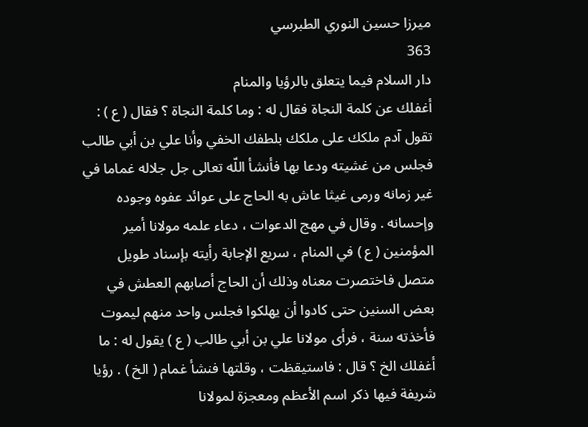ميرزا حسين النوري الطبرسي
363
دار السلام فيما يتعلق بالرؤيا والمنام
أغفلك عن كلمة النجاة فقال له : وما كلمة النجاة ؟ فقال ( ع ) : تقول آدم ملكك على ملكك بلطفك الخفي وأنا علي بن أبي طالب فجلس من غشيته ودعا بها فأنشأ اللّه تعالى جل جلاله غماما في غير زمانه ورمى غيثا عاش به الحاج على عوائد عفوه وجوده وإحسانه . وقال في مهج الدعوات ، دعاء علمه مولانا أمير المؤمنين ( ع ) في المنام ، سريع الإجابة رأيته بإسناد طويل متصل فاختصرت معناه وذلك أن الحاج أصابهم العطش في بعض السنين حتى كادوا أن يهلكوا فجلس واحد منهم ليموت فأخذته سنة ، فرأى مولانا علي بن أبي طالب ( ع ) يقول له : ما أغفلك الخ ؟ قال : فاستيقظت ، وقلتها فنشأ غمام ( الخ ) . رؤيا شريفة فيها ذكر اسم الأعظم ومعجزة لمولانا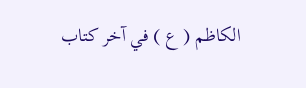الكاظم ( ع ) في آخر كتاب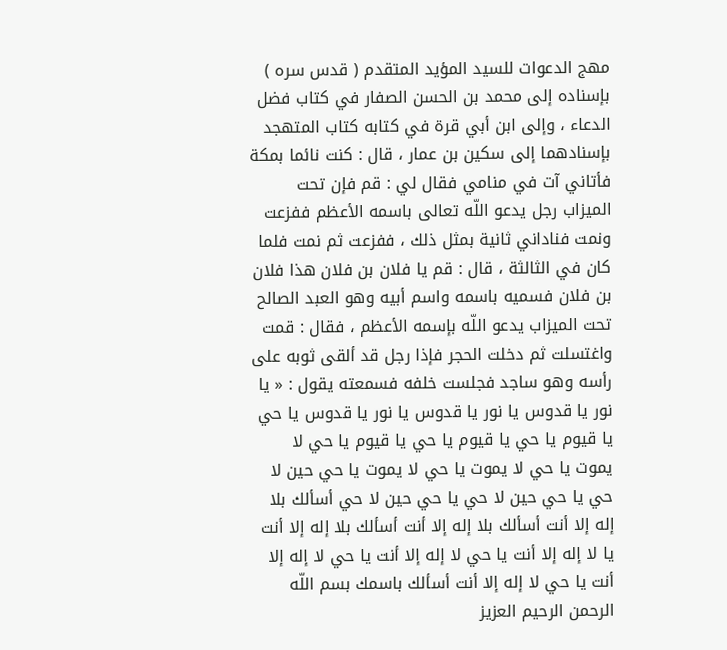مهج الدعوات للسيد المؤيد المتقدم ( قدس سره ) بإسناده إلى محمد بن الحسن الصفار في كتاب فضل الدعاء ، وإلى ابن أبي قرة في كتابه كتاب المتهجد بإسنادهما إلى سكين بن عمار ، قال : كنت نائما بمكة فأتاني آت في منامي فقال لي : قم فإن تحت الميزاب رجل يدعو اللّه تعالى باسمه الأعظم ففزعت ونمت فناداني ثانية بمثل ذلك ، ففزعت ثم نمت فلما كان في الثالثة ، قال : قم يا فلان بن فلان هذا فلان بن فلان فسميه باسمه واسم أبيه وهو العبد الصالح تحت الميزاب يدعو اللّه بإسمه الأعظم ، فقال : قمت واغتسلت ثم دخلت الحجر فإذا رجل قد ألقى ثوبه على رأسه وهو ساجد فجلست خلفه فسمعته يقول : « يا نور يا قدوس يا نور يا قدوس يا نور يا قدوس يا حي يا قيوم يا حي يا قيوم يا حي يا قيوم يا حي لا يموت يا حي لا يموت يا حي لا يموت يا حي حين لا حي يا حي حين لا حي يا حي حين لا حي أسألك بلا إله إلا أنت أسألك بلا إله إلا أنت أسألك بلا إله إلا أنت يا لا إله إلا أنت يا حي لا إله إلا أنت يا حي لا إله إلا أنت يا حي لا إله إلا أنت أسألك باسمك بسم اللّه الرحمن الرحيم العزيز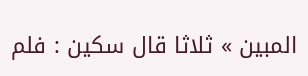المبين » ثلاثا قال سكين : فلم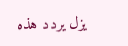يزل يردد هذه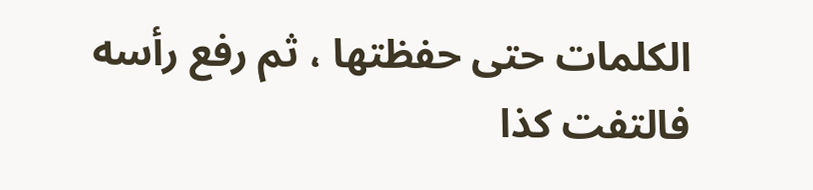الكلمات حتى حفظتها ، ثم رفع رأسه فالتفت كذا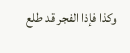وكذا فإذا الفجر قد طلع